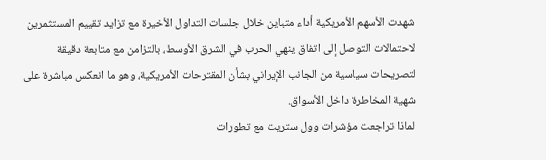شهدت الأسهم الأمريكية أداء متباين خلال جلسات التداول الأخيرة مع تزايد تقييم المستثمرين لاحتمالات التوصل إلى اتفاق ينهي الحرب في الشرق الأوسط، بالتزامن مع متابعة دقيقة لتصريحات سياسية من الجانب الإيراني بشأن المقترحات الأمريكية، وهو ما انعكس مباشرة على شهية المخاطرة داخل الأسواق.
لماذا تراجعت مؤشرات وول ستريت مع تطورات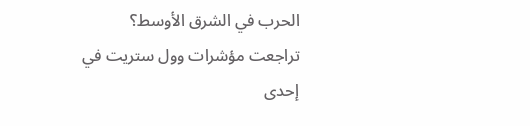الحرب في الشرق الأوسط؟
تراجعت مؤشرات وول ستريت في إحدى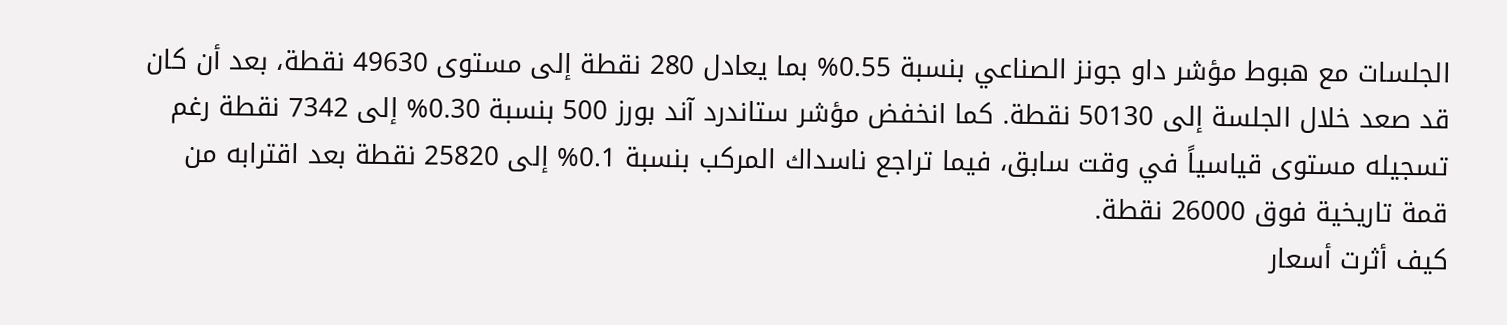الجلسات مع هبوط مؤشر داو جونز الصناعي بنسبة 0.55% بما يعادل 280 نقطة إلى مستوى 49630 نقطة، بعد أن كان قد صعد خلال الجلسة إلى 50130 نقطة. كما انخفض مؤشر ستاندرد آند بورز 500 بنسبة 0.30% إلى 7342 نقطة رغم تسجيله مستوى قياسياً في وقت سابق، فيما تراجع ناسداك المركب بنسبة 0.1% إلى 25820 نقطة بعد اقترابه من قمة تاريخية فوق 26000 نقطة.
كيف أثرت أسعار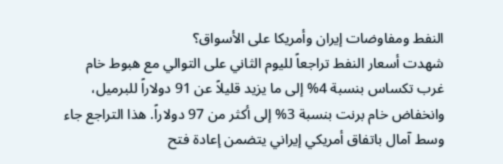النفط ومفاوضات إيران وأمريكا على الأسواق؟
شهدت أسعار النفط تراجعاً لليوم الثاني على التوالي مع هبوط خام غرب تكساس بنسبة 4% إلى ما يزيد قليلاً عن 91 دولاراً للبرميل، وانخفاض خام برنت بنسبة 3% إلى أكثر من 97 دولاراً. هذا التراجع جاء وسط آمال باتفاق أمريكي إيراني يتضمن إعادة فتح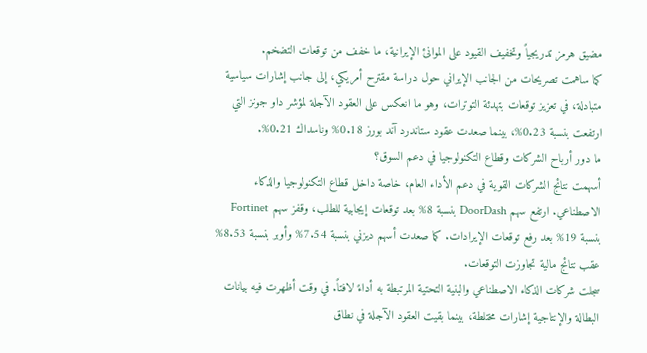مضيق هرمز تدريجياً وتخفيف القيود على الموانئ الإيرانية، ما خفف من توقعات التضخم.
كما ساهمت تصريحات من الجانب الإيراني حول دراسة مقترح أمريكي، إلى جانب إشارات سياسية متبادلة، في تعزيز توقعات بتهدئة التوترات، وهو ما انعكس على العقود الآجلة لمؤشر داو جونز التي ارتفعت بنسبة 0.23%، بينما صعدت عقود ستاندرد آند بورز 0.18% وناسداك 0.21%.
ما دور أرباح الشركات وقطاع التكنولوجيا في دعم السوق؟
أسهمت نتائج الشركات القوية في دعم الأداء العام، خاصة داخل قطاع التكنولوجيا والذكاء الاصطناعي. ارتفع سهم DoorDash بنسبة 8% بعد توقعات إيجابية للطلب، وقفز سهم Fortinet بنسبة 19% بعد رفع توقعات الإيرادات. كما صعدت أسهم ديزني بنسبة 7.54% وأوبر بنسبة 8.53% عقب نتائج مالية تجاوزت التوقعات.
سجلت شركات الذكاء الاصطناعي والبنية التحتية المرتبطة به أداءً لافتاً. في وقت أظهرت فيه بيانات البطالة والإنتاجية إشارات مختلطة، بينما بقيت العقود الآجلة في نطاق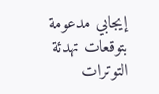إيجابي مدعومة بتوقعات تهدئة التوترات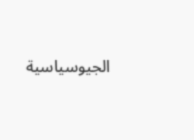الجيوسياسية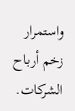واستمرار زخم أرباح الشركات.